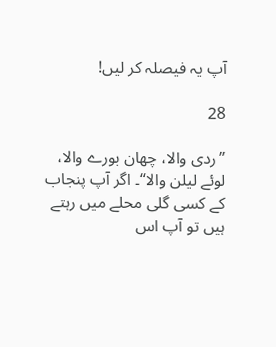آپ یہ فیصلہ کر لیں!

28

”ردی والا، چھان بورے والا، لوئے لیلن والا“۔ اگر آپ پنجاب کے کسی گلی محلے میں رہتے ہیں تو آپ اس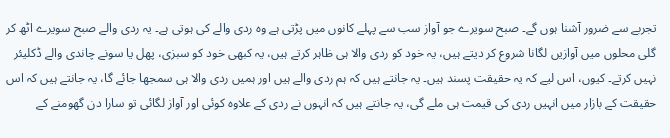تجربے سے ضرور آشنا ہوں گے۔ صبح سویرے جو آواز سب سے پہلے کانوں میں پڑتی ہے وہ ردی والے کی ہوتی ہے۔ یہ ردی والے صبح سویرے اٹھ کر گلی محلوں میں آوازیں لگانا شروع کر دیتے ہیں، یہ خود کو ردی والا ہی ظاہر کرتے ہیں، یہ کبھی خود کو سبزی، پھل یا سونے چاندی والے ڈکلیئر نہیں کرتے۔ کیوں، اس لیے کہ یہ حقیقت پسند ہیں۔ یہ جانتے ہیں کہ ہم ردی والے ہیں اور ہمیں ردی والا ہی سمجھا جائے گا، یہ جانتے ہیں کہ اس حقیقت کے بازار میں انہیں ردی کی قیمت ہی ملے گی، یہ جانتے ہیں کہ انہوں نے ردی کے علاوہ کوئی اور آواز لگائی تو سارا دن گھومنے کے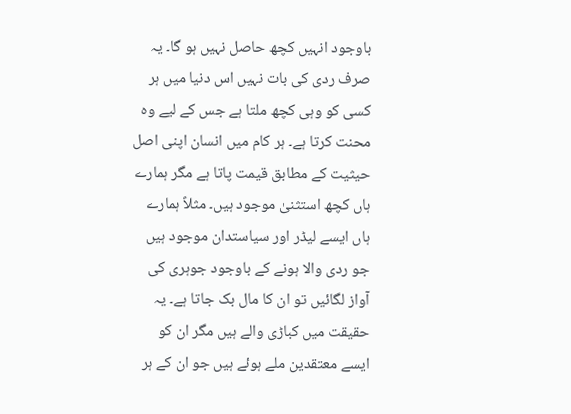باوجود انہیں کچھ حاصل نہیں ہو گا۔ یہ صرف ردی کی بات نہیں اس دنیا میں ہر کسی کو وہی کچھ ملتا ہے جس کے لیے وہ محنت کرتا ہے۔ ہر کام میں انسان اپنی اصل حیثیت کے مطابق قیمت پاتا ہے مگر ہمارے ہاں کچھ استثنیٰ موجود ہیں۔ مثلاً ہمارے ہاں ایسے لیڈر اور سیاستدان موجود ہیں جو ردی والا ہونے کے باوجود جوہری کی آواز لگائیں تو ان کا مال بک جاتا ہے۔ یہ حقیقت میں کباڑی والے ہیں مگر ان کو ایسے معتقدین ملے ہوئے ہیں جو ان کے ہر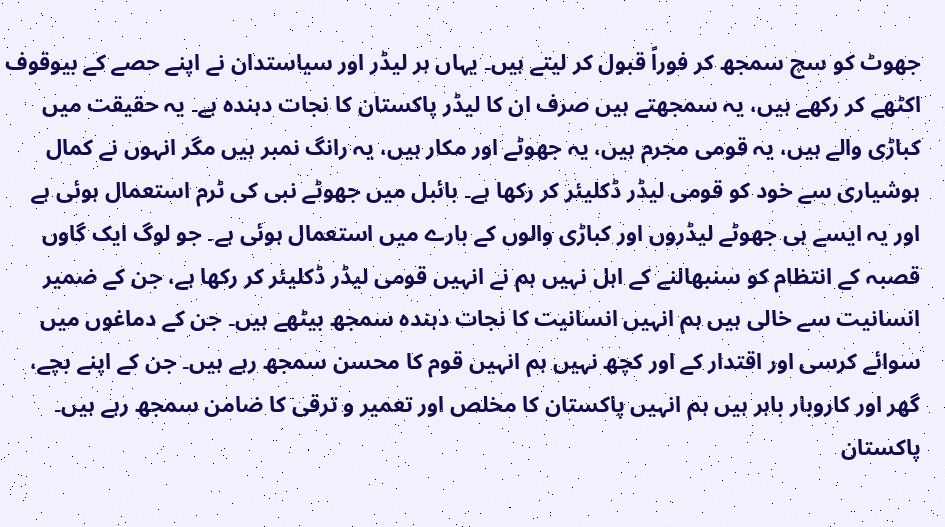جھوٹ کو سچ سمجھ کر فوراً قبول کر لیتے ہیں۔ یہاں ہر لیڈر اور سیاستدان نے اپنے حصے کے بیوقوف اکٹھے کر رکھے ہیں، یہ سمجھتے ہیں صرف ان کا لیڈر پاکستان کا نجات دہندہ ہے۔ یہ حقیقت میں کباڑی والے ہیں، یہ قومی مجرم ہیں، یہ جھوٹے اور مکار ہیں، یہ رانگ نمبر ہیں مگر انہوں نے کمال ہوشیاری سے خود کو قومی لیڈر ڈکلیئر کر رکھا ہے۔ بائبل میں جھوٹے نبی کی ٹرم استعمال ہوئی ہے اور یہ ایسے ہی جھوٹے لیڈروں اور کباڑی والوں کے بارے میں استعمال ہوئی ہے۔ جو لوگ ایک گاوں قصبہ کے انتظام کو سنبھالنے کے اہل نہیں ہم نے انہیں قومی لیڈر ڈکلیئر کر رکھا ہے، جن کے ضمیر انسانیت سے خالی ہیں ہم انہیں انسانیت کا نجات دہندہ سمجھ بیٹھے ہیں۔ جن کے دماغوں میں سوائے کرسی اور اقتدار کے اور کچھ نہیں ہم انہیں قوم کا محسن سمجھ رہے ہیں۔ جن کے اپنے بچے، گھر اور کاروبار باہر ہیں ہم انہیں پاکستان کا مخلص اور تعمیر و ترقی کا ضامن سمجھ رہے ہیں۔ پاکستان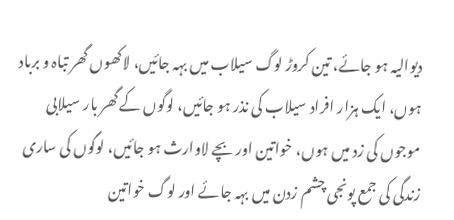دیوالیہ ہو جائے، تین کروڑ لوگ سیلاب میں بہہ جائیں، لاکھوں گھر تباہ و برباد ہوں، ایک ہزار افراد سیلاب کی نذر ہو جائیں، لوگوں کے گھر بار سیلابی موجوں کی زد میں ہوں، خواتین اور بچے لاوارث ہو جائیں، لوگوں کی ساری زندگی کی جمع پونجی چشم زدن میں بہہ جائے اور لوگ خواتین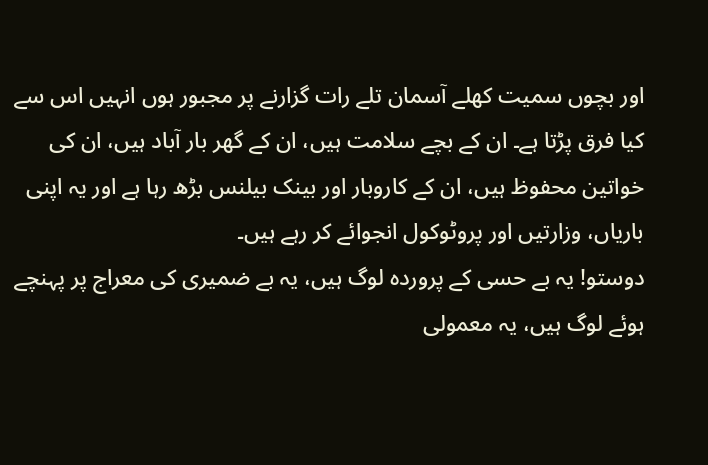اور بچوں سمیت کھلے آسمان تلے رات گزارنے پر مجبور ہوں انہیں اس سے کیا فرق پڑتا ہے۔ ان کے بچے سلامت ہیں، ان کے گھر بار آباد ہیں، ان کی خواتین محفوظ ہیں، ان کے کاروبار اور بینک بیلنس بڑھ رہا ہے اور یہ اپنی باریاں، وزارتیں اور پروٹوکول انجوائے کر رہے ہیں۔
دوستو! یہ بے حسی کے پروردہ لوگ ہیں، یہ بے ضمیری کی معراج پر پہنچے ہوئے لوگ ہیں، یہ معمولی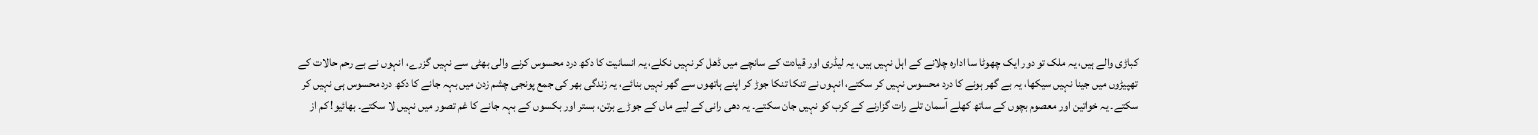کباڑی والے ہیں، یہ ملک تو دور ایک چھوٹا سا ادارہ چلانے کے اہل نہیں ہیں، یہ لیڈری اور قیادت کے سانچے میں ڈھل کر نہیں نکلے، یہ انسانیت کا دکھ درد محسوس کرنے والی بھٹی سے نہیں گزرے، انہوں نے بے رحم حالات کے تھپیڑوں میں جینا نہیں سیکھا، یہ بے گھر ہونے کا درد محسوس نہیں کر سکتے، انہوں نے تنکا تنکا جوڑ کر اپنے ہاتھوں سے گھر نہیں بنائے، یہ زندگی بھر کی جمع پونجی چشم زدن میں بہہ جانے کا دکھ درد محسوس ہی نہیں کر سکتے۔ یہ خواتین اور معصوم بچوں کے ساتھ کھلے آسمان تلے رات گزارنے کے کرب کو نہیں جان سکتے۔ یہ دھی رانی کے لیے ماں کے جوڑے برتن، بستر اور بکسوں کے بہہ جانے کا غم تصور میں نہیں لا سکتے۔ بھائیو! کم از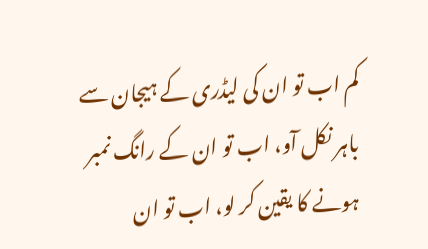کم اب تو ان کی لیڈری کے ہیجان سے باہر نکل آو، اب تو ان کے رانگ نمبر ہونے کا یقین کر لو، اب تو ان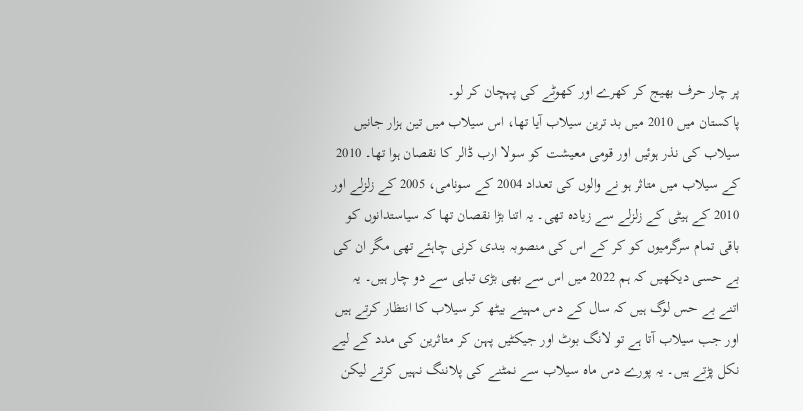پر چار حرف بھیج کر کھرے اور کھوٹے کی پہچان کر لو۔
پاکستان میں 2010 میں بد ترین سیلاب آیا تھا، اس سیلاب میں تین ہزار جانیں سیلاب کی نذر ہوئیں اور قومی معیشت کو سولا ارب ڈالر کا نقصان ہوا تھا۔ 2010 کے سیلاب میں متاثر ہو نے والوں کی تعداد 2004 کے سونامی، 2005 کے زلزلے اور 2010 کے ہیٹی کے زلزلے سے زیادہ تھی۔ یہ اتنا بڑا نقصان تھا کہ سیاستدانوں کو باقی تمام سرگرمیوں کو کر کے اس کی منصوبہ بندی کرنی چاہئے تھی مگر ان کی بے حسی دیکھیں کہ ہم 2022 میں اس سے بھی بڑی تباہی سے دو چار ہیں۔ یہ اتنے بے حس لوگ ہیں کہ سال کے دس مہینے بیٹھ کر سیلاب کا انتظار کرتے ہیں اور جب سیلاب آتا ہے تو لانگ بوٹ اور جیکٹیں پہن کر متاثرین کی مدد کے لیے نکل پڑتے ہیں۔ یہ پورے دس ماہ سیلاب سے نمٹنے کی پلاننگ نہیں کرتے لیکن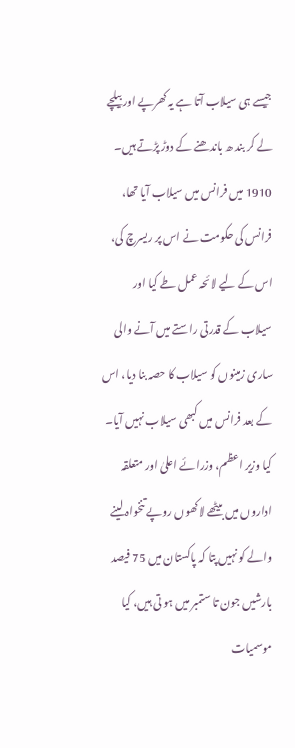جیسے ہی سیلاب آتا ہے یہ کھرپے اور بیلچے لے کر بند ھ باندھنے کے دوڑ پڑتے ہیں۔ 1910 میں فرانس میں سیلاب آیا تھا، فرانس کی حکومت نے اس پر ریسرچ کی، اس کے لیے لائحہ عمل طے کیا اور سیلاب کے قدرتی راستے میں آنے والی ساری زمینوں کو سیلاب کا حصہ بنا دیا، اس کے بعد فرانس میں کبھی سیلاب نہیں آیا۔ کیا وزیر اعظم، وزرائے اعلیٰ اور متعلقہ اداروں میں بیٹھے لاکھوں روپے تنخواہ لینے والے کو نہیں پتا کہ پاکستان میں 75 فیصد بارشیں جون تا ستمبر میں ہو تی ہیں، کیا موسمیات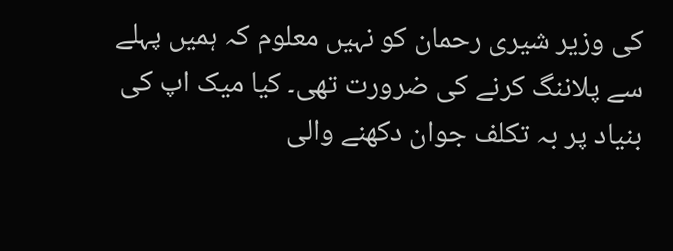کی وزیر شیری رحمان کو نہیں معلوم کہ ہمیں پہلے سے پلاننگ کرنے کی ضرورت تھی۔ کیا میک اپ کی بنیاد پر بہ تکلف جوان دکھنے والی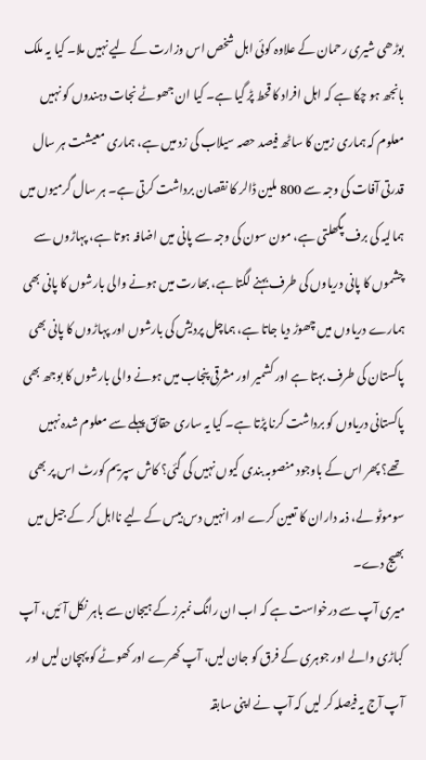بوڑھی شیری رحمان کے علاوہ کوئی اہل شخص اس وزارت کے لیے نہیں ملا۔ کیا یہ ملک بانجھ ہو چکا ہے کہ اہل افراد کا قحط پڑ گیا ہے۔ کیا ان جھوٹے نجات دہندوں کو نہیں معلوم کہ ہماری زمین کا ساٹھ فیصد حصہ سیلاب کی زد میں ہے، ہماری معیشت ہر سال قدرتی آفات کی وجہ سے 800 ملین ڈالر کا نقصان برداشت کرتی ہے۔ ہر سال گرمیوں میں ہمالیہ کی برف پگھلتی ہے، مون سون کی وجہ سے پانی میں اضافہ ہوتا ہے، پہاڑوں سے چشموں کا پانی دریاوں کی طرف بہنے لگتا ہے، بھارت میں ہونے والی بارشوں کا پانی بھی ہمارے دریاوں میں چھوڑ دیا جاتا ہے، ہماچل پردیش کی بارشوں اور پہاڑوں کا پانی بھی پاکستان کی طرف بہتا ہے اور کشمیر اور مشرقی پنجاب میں ہونے والی بارشوں کا بوجھ بھی پاکستانی دریاوں کو برداشت کرنا پڑتا ہے۔ کیا یہ ساری حقائق پہلے سے معلوم شدہ نہیں تھے؟ پھر اس کے باوجود منصوبہ بندی کیوں نہیں کی گئی؟ کاش سپریم کورٹ اس پر بھی سوموٹو لے، ذمہ داران کا تعین کرے اور انہیں دس بیس کے لیے نااہل کر کے جیل میں بھیج دے۔
میری آپ سے درخواست ہے کہ اب ان رانگ نمبرز کے ہیجان سے باہر نکل آئیں، آپ کباڑی والے اور جوہری کے فرق کو جان لیں، آپ کھرے اور کھوٹے کو پہچان لیں اور آپ آج یہ فیصلہ کر لیں کہ آپ نے اپنی سابقہ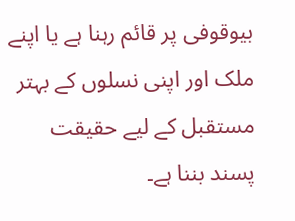بیوقوفی پر قائم رہنا ہے یا اپنے ملک اور اپنی نسلوں کے بہتر مستقبل کے لیے حقیقت پسند بننا ہے۔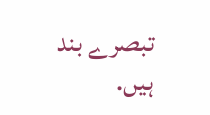تبصرے بند ہیں.